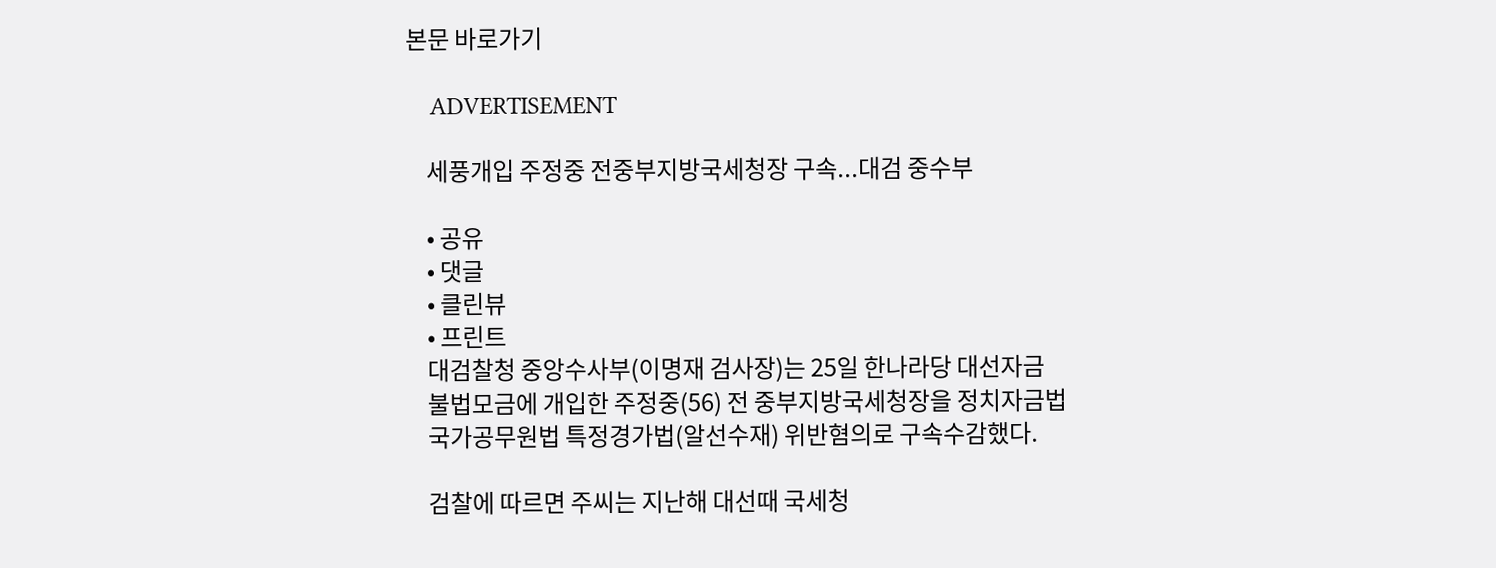본문 바로가기

    ADVERTISEMENT

    세풍개입 주정중 전중부지방국세청장 구속...대검 중수부

    • 공유
    • 댓글
    • 클린뷰
    • 프린트
    대검찰청 중앙수사부(이명재 검사장)는 25일 한나라당 대선자금
    불법모금에 개입한 주정중(56) 전 중부지방국세청장을 정치자금법
    국가공무원법 특정경가법(알선수재) 위반혐의로 구속수감했다.

    검찰에 따르면 주씨는 지난해 대선때 국세청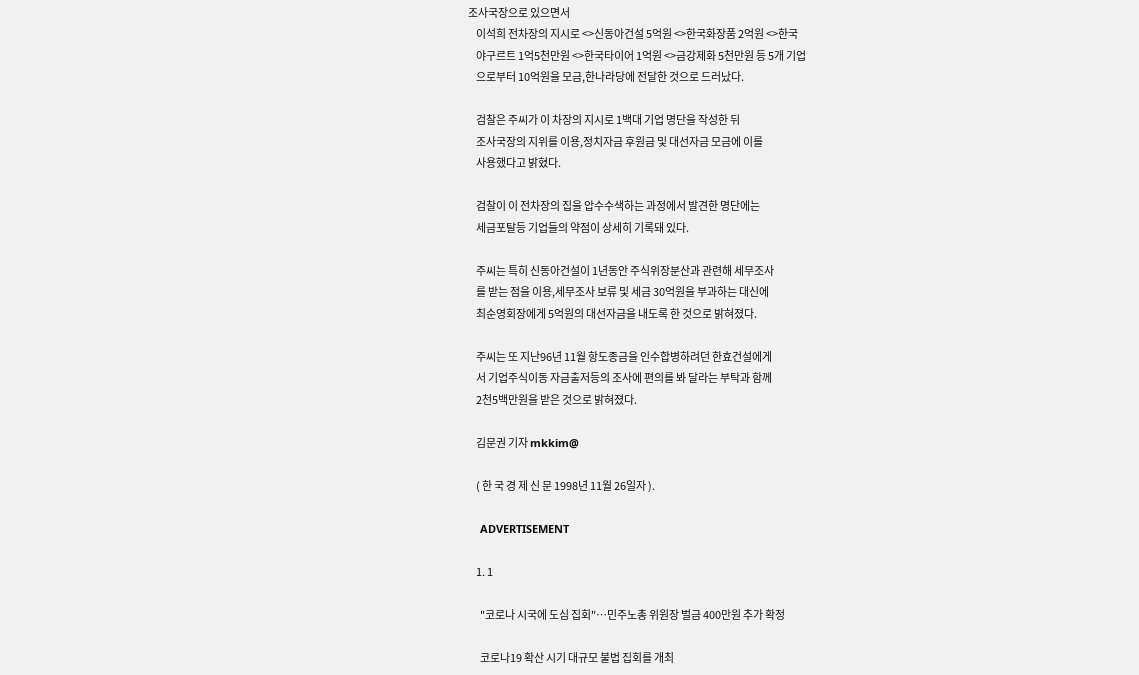조사국장으로 있으면서
    이석희 전차장의 지시로 <>신동아건설 5억원 <>한국화장품 2억원 <>한국
    야구르트 1억5천만원 <>한국타이어 1억원 <>금강제화 5천만원 등 5개 기업
    으로부터 10억원을 모금,한나라당에 전달한 것으로 드러났다.

    검찰은 주씨가 이 차장의 지시로 1백대 기업 명단을 작성한 뒤
    조사국장의 지위를 이용,정치자금 후원금 및 대선자금 모금에 이를
    사용했다고 밝혔다.

    검찰이 이 전차장의 집을 압수수색하는 과정에서 발견한 명단에는
    세금포탈등 기업들의 약점이 상세히 기록돼 있다.

    주씨는 특히 신동아건설이 1년동안 주식위장분산과 관련해 세무조사
    를 받는 점을 이용,세무조사 보류 및 세금 30억원을 부과하는 대신에
    최순영회장에게 5억원의 대선자금을 내도록 한 것으로 밝혀졌다.

    주씨는 또 지난96년 11월 항도종금을 인수합병하려던 한효건설에게
    서 기업주식이동 자금출저등의 조사에 편의를 봐 달라는 부탁과 함께
    2천5백만원을 받은 것으로 밝혀졌다.

    김문권 기자 mkkim@

    ( 한 국 경 제 신 문 1998년 11월 26일자 ).

    ADVERTISEMENT

    1. 1

      "코로나 시국에 도심 집회"…민주노총 위원장 벌금 400만원 추가 확정

      코로나19 확산 시기 대규모 불법 집회를 개최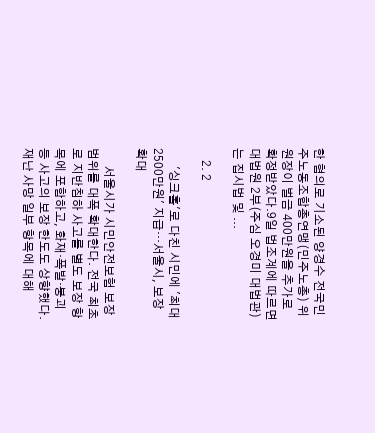한 혐의로 기소된 양경수 전국민주노동조합총연맹(민주노총) 위원장이 벌금 400만원을 추가로 확정받았다.9일 법조계에 따르면 대법원 2부(주심 오경미 대법관)는 집시법 및 ...

    2. 2

      '싱크홀'로 다친 시민에 '최대 2500만원' 지급…서울시, 보장 확대

      서울시가 시민안전보험 보장 범위를 대폭 확대한다. 전국 최초로 지반침하 사고를 별도 보장 항목에 포함하고, 화재·폭발·붕괴 등 사고의 보장 한도도 상향했다. 재난 사망 일부 항목에 대해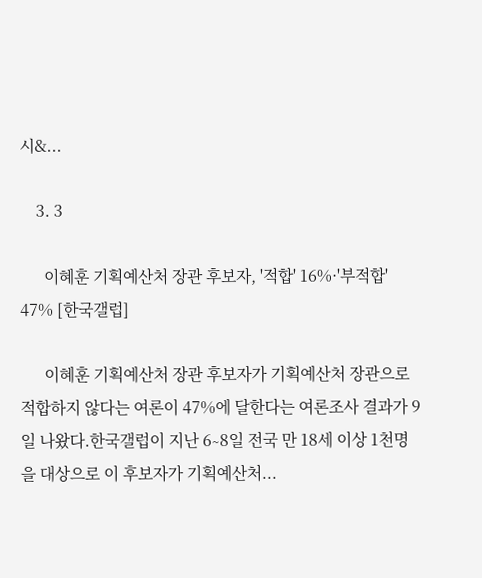시&...

    3. 3

      이혜훈 기획예산처 장관 후보자, '적합' 16%·'부적합' 47% [한국갤럽]

      이혜훈 기획예산처 장관 후보자가 기획예산처 장관으로 적합하지 않다는 여론이 47%에 달한다는 여론조사 결과가 9일 나왔다.한국갤럽이 지난 6∼8일 전국 만 18세 이상 1천명을 대상으로 이 후보자가 기획예산처...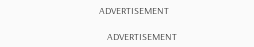ADVERTISEMENT

    ADVERTISEMENT